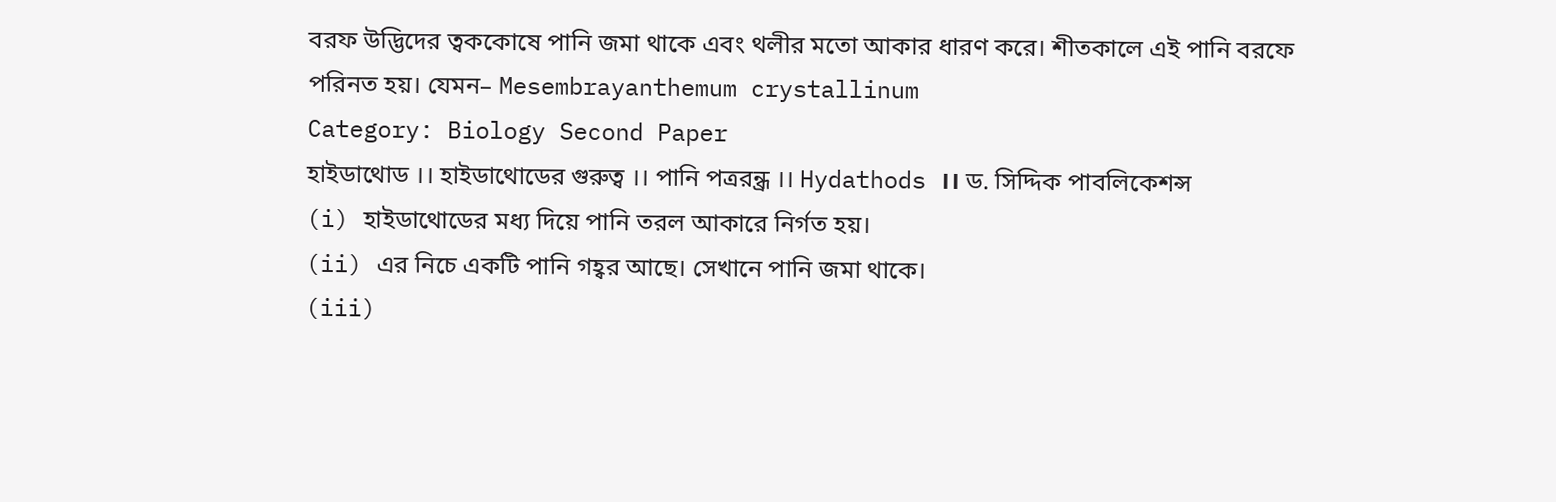বরফ উদ্ভিদের ত্বককোষে পানি জমা থাকে এবং থলীর মতো আকার ধারণ করে। শীতকালে এই পানি বরফে পরিনত হয়। যেমন– Mesembrayanthemum crystallinum
Category: Biology Second Paper
হাইডাথোড ।। হাইডাথোডের গুরুত্ব ।। পানি পত্ররন্ধ্র ।। Hydathods ।। ড. সিদ্দিক পাবলিকেশন্স
(i) হাইডাথোডের মধ্য দিয়ে পানি তরল আকারে নির্গত হয়।
(ii) এর নিচে একটি পানি গহ্বর আছে। সেখানে পানি জমা থাকে।
(iii)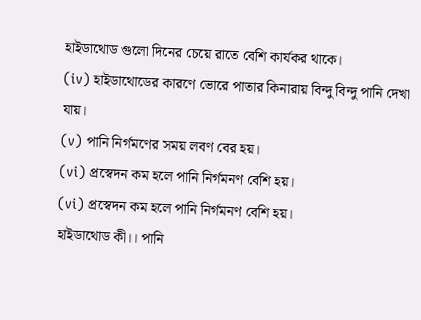হাইডাথোড গুলো দিনের চেয়ে রাতে বেশি কার্যকর থাকে।
(iv) হাইডাথোডের কারণে ভোরে পাতার কিনারায় বিন্দু বিন্দু পানি দেখা যায়।
(v) পানি নির্গমণের সময় লবণ বের হয়।
(vi) প্রস্বেদন কম হলে পানি নির্গমনণ বেশি হয়।
(vi) প্রস্বেদন কম হলে পানি নির্গমনণ বেশি হয়।
হাইডাথোড কী।। পানি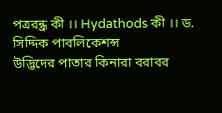পত্ররন্ধ্র কী ।। Hydathods কী ।। ড. সিদ্দিক পাবলিকেশন্স
উদ্ভিদের পাতার কিনারা বরাবর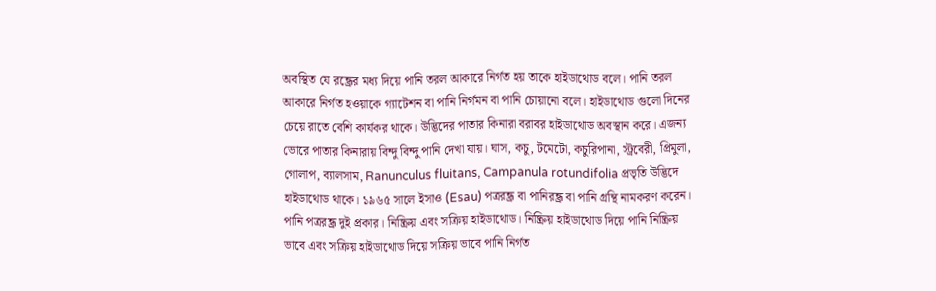অবস্থিত যে রন্ধ্রের মধ্য দিয়ে পানি তরল আকারে নির্গত হয় তাকে হাইডাথোড বলে। পানি তরল আকারে নির্গত হওয়াকে গ্যাটেশন বা পানি নির্গমন বা পানি চোয়ানো বলে। হাইডাথোড গুলো দিনের চেয়ে রাতে বেশি কার্যকর থাকে। উদ্ভিদের পাতার কিনারা বরাবর হাইডাথোড অবস্থান করে। এজন্য ভোরে পাতার কিনারায় বিন্দু বিন্দু পানি দেখা যায়। ঘাস, কচু, টমেটো, কচুরিপানা, স্ট্রবেরী, প্রিমুলা, গোলাপ, ব্যালসাম, Ranunculus fluitans, Campanula rotundifolia প্রভৃতি উদ্ভিদে হাইডাথোড থাকে। ১৯৬৫ সালে ইসাও (Esau) পত্ররন্ধ্র বা পানিরন্ধ্র বা পানি গ্রন্থি নামকরণ করেন।
পানি পত্ররন্ধ্র দুই প্রকার। নিষ্ক্রিয় এবং সক্রিয় হাইডাথোড। নিষ্ক্রিয় হাইডাথোড দিয়ে পানি নিষ্ক্রিয় ভাবে এবং সক্রিয় হাইডাথোড দিয়ে সক্রিয় ভাবে পানি নির্গত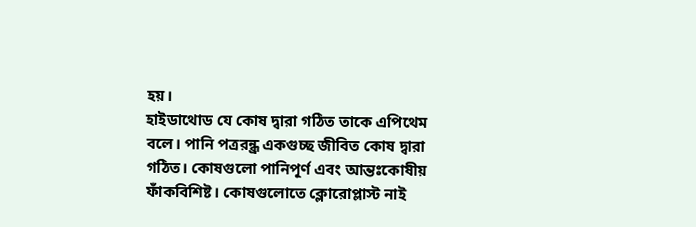হয়।
হাইডাথোড যে কোষ দ্বারা গঠিত তাকে এপিথেম বলে। পানি পত্ররন্ধ্র একগুচ্ছ জীবিত কোষ দ্বারা গঠিত। কোষগুলো পানিপূর্ণ এবং আন্তঃকোষীয় ফাঁকবিশিষ্ট। কোষগুলোতে ক্লোরোপ্লাস্ট নাই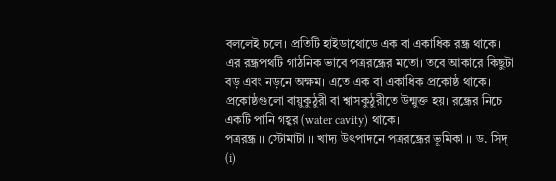বললেই চলে। প্রতিটি হাইডাথোডে এক বা একাধিক রন্ধ্র থাকে। এর রন্ধ্রপথটি গাঠনিক ভাবে পত্ররন্ধ্রের মতো। তবে আকারে কিছুটা বড় এবং নড়নে অক্ষম। এতে এক বা একাধিক প্রকোষ্ঠ থাকে। প্রকোষ্ঠগুলো বায়ুকুঠুরী বা শ্বাসকুঠুরীতে উন্মুক্ত হয়। রন্ধ্রের নিচে একটি পানি গহ্বর (water cavity) থাকে।
পত্ররন্ধ্র ।। স্টোমাটা ।। খাদ্য উৎপাদনে পত্ররন্ধ্রের ভূমিকা ।। ড. সিদ্
(i)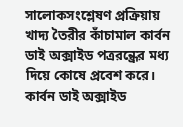সালোকসংশ্লেষণ প্রক্রিয়ায় খাদ্য তৈরীর কাঁচামাল কার্বন ডাই অক্সাইড পত্ররন্ধ্রের মধ্য দিয়ে কোষে প্রবেশ করে। কার্বন ডাই অক্সাইড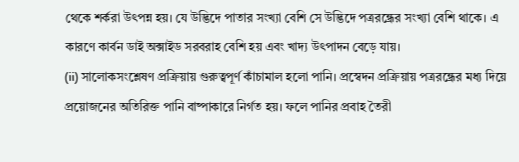থেকে শর্করা উৎপন্ন হয়। যে উদ্ভিদে পাতার সংখ্যা বেশি সে উদ্ভিদে পত্ররন্ধ্রের সংখ্যা বেশি থাকে। এ কারণে কার্বন ডাই অক্সাইড সরবরাহ বেশি হয় এবং খাদ্য উৎপাদন বেড়ে যায়।
(ii) সালোকসংশ্লেষণ প্রক্রিয়ায় গুরুত্বপূর্ণ কাঁচামাল হলো পানি। প্রস্বেদন প্রক্রিয়ায় পত্ররন্ধ্রের মধ্য দিয়ে প্রয়োজনের অতিরিক্ত পানি বাষ্পাকারে নির্গত হয়। ফলে পানির প্রবাহ তৈরী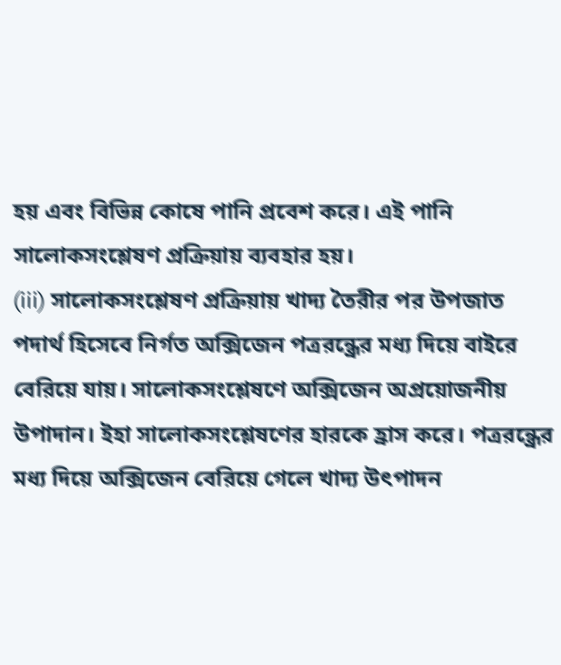হয় এবং বিভিন্ন কোষে পানি প্রবেশ করে। এই পানি সালোকসংশ্লেষণ প্রক্রিয়ায় ব্যবহার হয়।
(iii) সালোকসংশ্লেষণ প্রক্রিয়ায় খাদ্য তৈরীর পর উপজাত পদার্থ হিসেবে নির্গত অক্সিজেন পত্ররন্ধ্রের মধ্য দিয়ে বাইরে বেরিয়ে যায়। সালোকসংশ্লেষণে অক্সিজেন অপ্রয়োজনীয় উপাদান। ইহা সালোকসংশ্লেষণের হারকে হ্রাস করে। পত্ররন্ধ্রের মধ্য দিয়ে অক্সিজেন বেরিয়ে গেলে খাদ্য উৎপাদন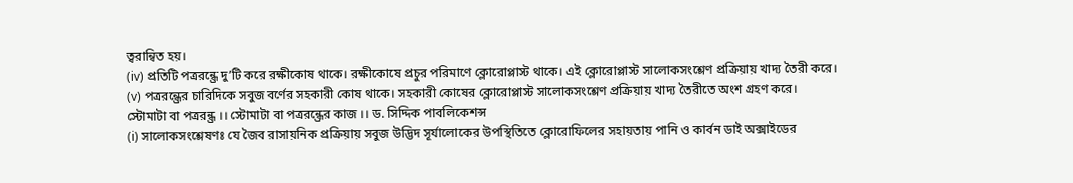ত্বরান্বিত হয়।
(iv) প্রতিটি পত্ররন্ধ্রে দু’টি করে রক্ষীকোষ থাকে। রক্ষীকোষে প্রচুর পরিমাণে ক্লোরোপ্লাস্ট থাকে। এই ক্লোরোপ্লাস্ট সালোকসংশ্লেণ প্রক্রিয়ায় খাদ্য তৈরী করে।
(v) পত্ররন্ধ্রের চারিদিকে সবুজ বর্ণের সহকারী কোষ থাকে। সহকারী কোষের ক্লোরোপ্লাস্ট সালোকসংশ্লেণ প্রক্রিয়ায় খাদ্য তৈরীতে অংশ গ্রহণ করে।
স্টোমাটা বা পত্ররন্ধ্র ।। স্টোমাটা বা পত্ররন্ধ্রের কাজ ।। ড. সিদ্দিক পাবলিকেশন্স
(i) সালোকসংশ্লেষণঃ যে জৈব রাসায়নিক প্রক্রিয়ায় সবুজ উদ্ভিদ সূর্যালোকের উপস্থিতিতে ক্লোরোফিলের সহায়তায় পানি ও কার্বন ডাই অক্সাইডের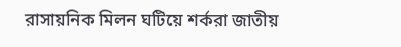রাসায়নিক মিলন ঘটিয়ে শর্করা জাতীয়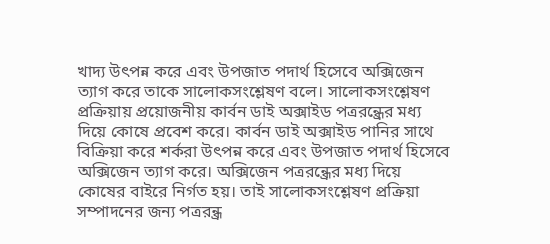খাদ্য উৎপন্ন করে এবং উপজাত পদার্থ হিসেবে অক্সিজেন ত্যাগ করে তাকে সালোকসংশ্লেষণ বলে। সালোকসংশ্লেষণ প্রক্রিয়ায় প্রয়োজনীয় কার্বন ডাই অক্সাইড পত্ররন্ধ্রের মধ্য দিয়ে কোষে প্রবেশ করে। কার্বন ডাই অক্সাইড পানির সাথে বিক্রিয়া করে শর্করা উৎপন্ন করে এবং উপজাত পদার্থ হিসেবে অক্সিজেন ত্যাগ করে। অক্সিজেন পত্ররন্ধ্রের মধ্য দিয়ে কোষের বাইরে নির্গত হয়। তাই সালোকসংশ্লেষণ প্রক্রিয়া সম্পাদনের জন্য পত্ররন্ধ্র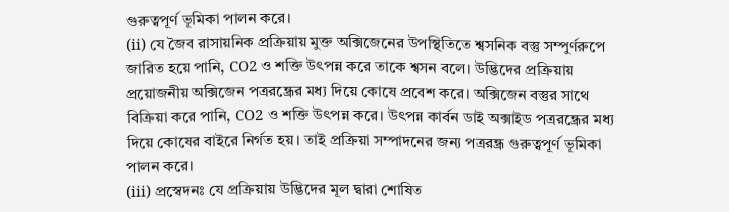গুরুত্বপূর্ণ ভূমিকা পালন করে।
(ii) যে জৈব রাসায়নিক প্রক্রিয়ায় মুক্ত অক্সিজেনের উপস্থিতিতে শ্বসনিক বস্তু সম্পুর্ণরুপে জারিত হয়ে পানি, CO2 ও শক্তি উৎপন্ন করে তাকে শ্বসন বলে। উদ্ভিদের প্রক্রিয়ায় প্রয়োজনীয় অক্সিজেন পত্ররন্ধ্রের মধ্য দিয়ে কোষে প্রবেশ করে। অক্সিজেন বস্তুর সাথে বিক্রিয়া করে পানি, CO2 ও শক্তি উৎপন্ন করে। উৎপন্ন কার্বন ডাই অক্সাইড পত্ররন্ধ্রের মধ্য দিয়ে কোষের বাইরে নির্গত হয়। তাই প্রক্রিয়া সম্পাদনের জন্য পত্ররন্ধ্র গুরুত্বপূর্ণ ভূমিকা পালন করে।
(iii) প্রস্বেদনঃ যে প্রক্রিয়ায় উদ্ভিদের মূল দ্বারা শোষিত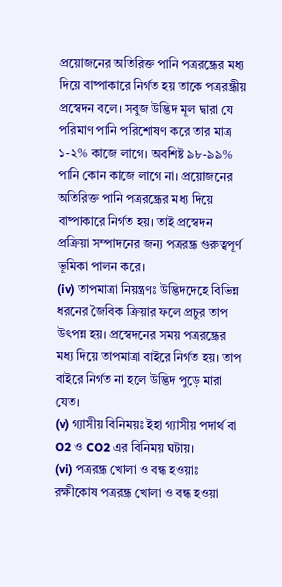প্রয়োজনের অতিরিক্ত পানি পত্ররন্ধ্রের মধ্য দিয়ে বাষ্পাকারে নির্গত হয় তাকে পত্ররন্ধ্রীয় প্রস্বেদন বলে। সবুজ উদ্ভিদ মূল দ্বারা যে পরিমাণ পানি পরিশোষণ করে তার মাত্র ১-২% কাজে লাগে। অবশিষ্ট ৯৮-৯৯% পানি কোন কাজে লাগে না। প্রয়োজনের অতিরিক্ত পানি পত্ররন্ধ্রের মধ্য দিয়ে বাষ্পাকারে নির্গত হয়। তাই প্রস্বেদন প্রক্রিয়া সম্পাদনের জন্য পত্ররন্ধ্র গুরুত্বপূর্ণ ভূমিকা পালন করে।
(iv) তাপমাত্রা নিয়ন্ত্রণঃ উদ্ভিদদেহে বিভিন্ন ধরনের জৈবিক ক্রিয়ার ফলে প্রচুর তাপ উৎপন্ন হয়। প্রস্বেদনের সময় পত্ররন্ধ্রের মধ্য দিয়ে তাপমাত্রা বাইরে নির্গত হয়। তাপ বাইরে নির্গত না হলে উদ্ভিদ পুড়ে মারা যেত।
(v) গ্যাসীয় বিনিময়ঃ ইহা গ্যাসীয় পদার্থ বা O2 ও CO2 এর বিনিময় ঘটায়।
(vi) পত্ররন্ধ্র খোলা ও বন্ধ হওয়াঃ রক্ষীকোষ পত্ররন্ধ্র খোলা ও বন্ধ হওয়া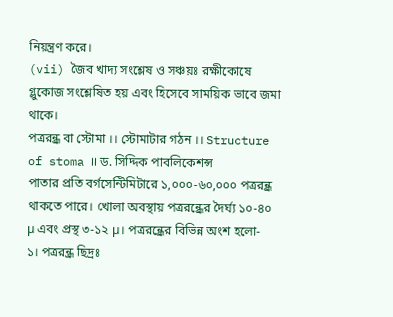নিয়ন্ত্রণ করে।
(vii) জৈব খাদ্য সংশ্লেষ ও সঞ্চয়ঃ রক্ষীকোষে গ্লুকোজ সংশ্লেষিত হয় এবং হিসেবে সাময়িক ভাবে জমা থাকে।
পত্ররন্ধ্র বা স্টোমা ।। স্টোমাটার গঠন ।। Structure of stoma ।। ড. সিদ্দিক পাবলিকেশন্স
পাতার প্রতি বর্গসেন্টিমিটারে ১,০০০-৬০,০০০ পত্ররন্ধ্র থাকতে পারে। খোলা অবস্থায় পত্ররন্ধ্রের দৈর্ঘ্য ১০-৪০ µ এবং প্রস্থ ৩-১২ µ। পত্ররন্ধ্রের বিভিন্ন অংশ হলো-
১। পত্ররন্ধ্র ছিদ্রঃ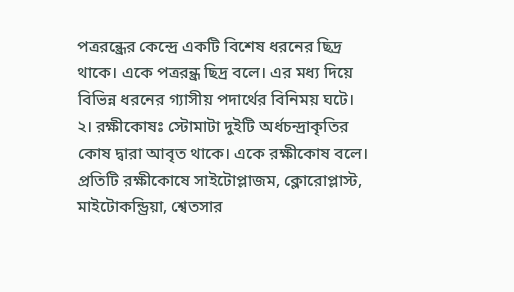পত্ররন্ধ্রের কেন্দ্রে একটি বিশেষ ধরনের ছিদ্র থাকে। একে পত্ররন্ধ্র ছিদ্র বলে। এর মধ্য দিয়ে বিভিন্ন ধরনের গ্যাসীয় পদার্থের বিনিময় ঘটে।
২। রক্ষীকোষঃ স্টোমাটা দুইটি অর্ধচন্দ্রাকৃতির কোষ দ্বারা আবৃত থাকে। একে রক্ষীকোষ বলে। প্রতিটি রক্ষীকোষে সাইটোপ্লাজম, ক্লোরোপ্লাস্ট, মাইটোকন্ড্রিয়া, শ্বেতসার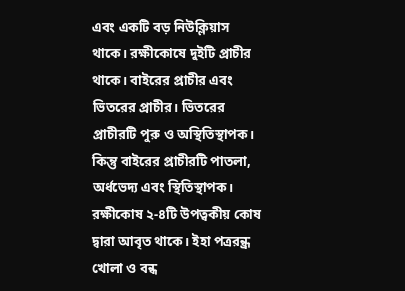এবং একটি বড় নিউক্লিয়াস থাকে। রক্ষীকোষে দুইটি প্রাচীর থাকে। বাইরের প্রাচীর এবং ভিতরের প্রাচীর। ভিতরের প্রাচীরটি পুরু ও অস্থিতিস্থাপক। কিন্তু বাইরের প্রাচীরটি পাতলা, অর্ধভেদ্য এবং স্থিতিস্থাপক। রক্ষীকোষ ২-৪টি উপত্বকীয় কোষ দ্বারা আবৃত থাকে। ইহা পত্ররন্ধ্র খোলা ও বন্ধ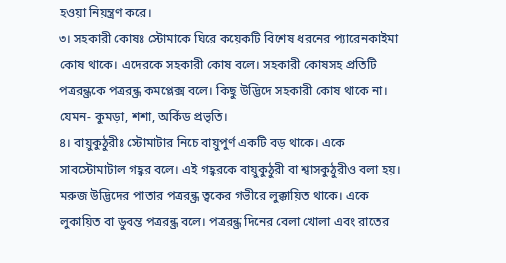হওয়া নিয়ন্ত্রণ করে।
৩। সহকারী কোষঃ স্টোমাকে ঘিরে কয়েকটি বিশেষ ধরনের প্যারেনকাইমা কোষ থাকে। এদেরকে সহকারী কোষ বলে। সহকারী কোষসহ প্রতিটি পত্ররন্ধ্রকে পত্ররন্ধ্র কমপ্লেক্স বলে। কিছু উদ্ভিদে সহকারী কোষ থাকে না। যেমন- কুমড়া, শশা, অর্কিড প্রভৃতি।
৪। বায়ুকুঠুরীঃ স্টোমাটার নিচে বায়ুপুর্ণ একটি বড় থাকে। একে সাবস্টোমাটাল গহ্বর বলে। এই গহ্বরকে বায়ুকুঠুরী বা শ্বাসকুঠুরীও বলা হয়।
মরুজ উদ্ভিদের পাতার পত্ররন্ধ্র ত্বকের গভীরে লুক্কায়িত থাকে। একে লুকায়িত বা ডুবন্ত পত্ররন্ধ্র বলে। পত্ররন্ধ্র দিনের বেলা খোলা এবং রাতের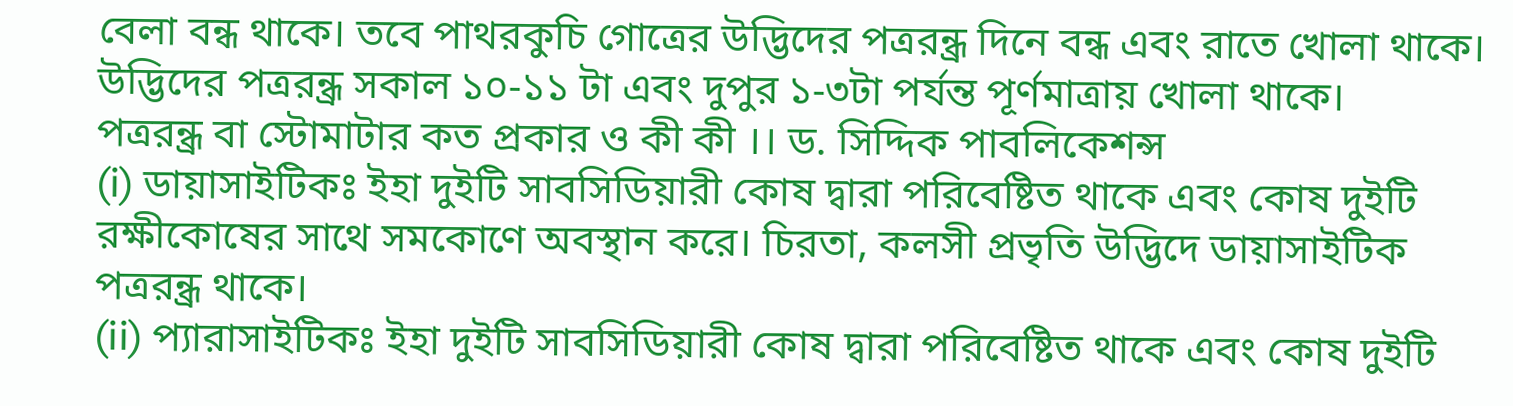বেলা বন্ধ থাকে। তবে পাথরকুচি গোত্রের উদ্ভিদের পত্ররন্ধ্র দিনে বন্ধ এবং রাতে খোলা থাকে। উদ্ভিদের পত্ররন্ধ্র সকাল ১০-১১ টা এবং দুপুর ১-৩টা পর্যন্ত পূর্ণমাত্রায় খোলা থাকে।
পত্ররন্ধ্র বা স্টোমাটার কত প্রকার ও কী কী ।। ড. সিদ্দিক পাবলিকেশন্স
(i) ডায়াসাইটিকঃ ইহা দুইটি সাবসিডিয়ারী কোষ দ্বারা পরিবেষ্টিত থাকে এবং কোষ দুইটি রক্ষীকোষের সাথে সমকোণে অবস্থান করে। চিরতা, কলসী প্রভৃতি উদ্ভিদে ডায়াসাইটিক পত্ররন্ধ্র থাকে।
(ii) প্যারাসাইটিকঃ ইহা দুইটি সাবসিডিয়ারী কোষ দ্বারা পরিবেষ্টিত থাকে এবং কোষ দুইটি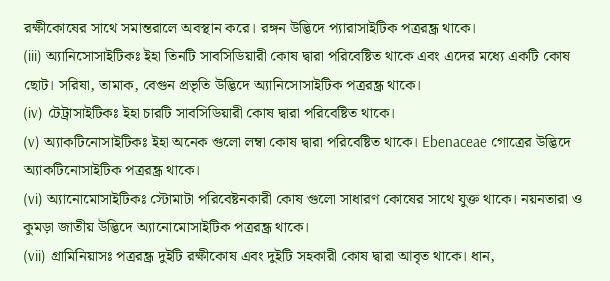রক্ষীকোষের সাথে সমান্তরালে অবস্থান করে। রঙ্গন উদ্ভিদে প্যারাসাইটিক পত্ররন্ধ্র থাকে।
(iii) অ্যানিসোসাইটিকঃ ইহা তিনটি সাবসিডিয়ারী কোষ দ্বারা পরিবেষ্টিত থাকে এবং এদের মধ্যে একটি কোষ ছোট। সরিষা, তামাক, বেগুন প্রভৃতি উদ্ভিদে অ্যানিসোসাইটিক পত্ররন্ধ্র থাকে।
(iv) টেট্রাসাইটিকঃ ইহা চারটি সাবসিডিয়ারী কোষ দ্বারা পরিবেষ্টিত থাকে।
(v) অ্যাকটিনোসাইটিকঃ ইহা অনেক গুলো লম্বা কোষ দ্বারা পরিবেষ্টিত থাকে। Ebenaceae গোত্রের উদ্ভিদে অ্যাকটিনোসাইটিক পত্ররন্ধ্র থাকে।
(vi) অ্যানোমোসাইটিকঃ স্টোমাটা পরিবেষ্টনকারী কোষ গুলো সাধারণ কোষের সাথে যুক্ত থাকে। নয়নতারা ও কুমড়া জাতীয় উদ্ভিদে অ্যানোমোসাইটিক পত্ররন্ধ্র থাকে।
(vii) গ্রামিনিয়াসঃ পত্ররন্ধ্র দুইটি রক্ষীকোষ এবং দুইটি সহকারী কোষ দ্বারা আবৃত থাকে। ধান,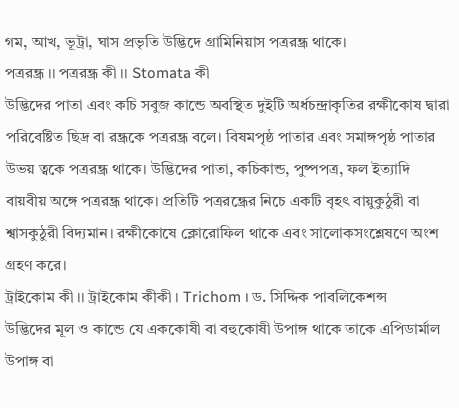গম, আখ, ভূট্রা, ঘাস প্রভৃতি উদ্ভিদে গ্রামিনিয়াস পত্ররন্ধ্র থাকে।
পত্ররন্ধ্র ।। পত্ররন্ধ্র কী ।। Stomata কী
উদ্ভিদের পাতা এবং কচি সবুজ কান্ডে অবস্থিত দুইটি অর্ধচন্দ্রাকৃতির রক্ষীকোষ দ্বারা পরিবেষ্টিত ছিদ্র বা রন্ধ্রকে পত্ররন্ধ্র বলে। বিষমপৃষ্ঠ পাতার এবং সমাঙ্গপৃষ্ঠ পাতার উভয় ত্বকে পত্ররন্ধ্র থাকে। উদ্ভিদের পাতা, কচিকান্ড, পুষ্পপত্র, ফল ইত্যাদি বায়বীয় অঙ্গে পত্ররন্ধ্র থাকে। প্রতিটি পত্ররন্ধ্রের নিচে একটি বৃহৎ বায়ুকুঠুরী বা শ্বাসকুঠুরী বিদ্যমান। রক্ষীকোষে ক্লোরোফিল থাকে এবং সালোকসংশ্লেষণে অংশ গ্রহণ করে।
ট্রাইকোম কী ।। ট্রাইকোম কীকী । Trichom । ড. সিদ্দিক পাবলিকেশন্স
উদ্ভিদের মূল ও কান্ডে যে এককোষী বা বহুকোষী উপাঙ্গ থাকে তাকে এপিডার্মাল উপাঙ্গ বা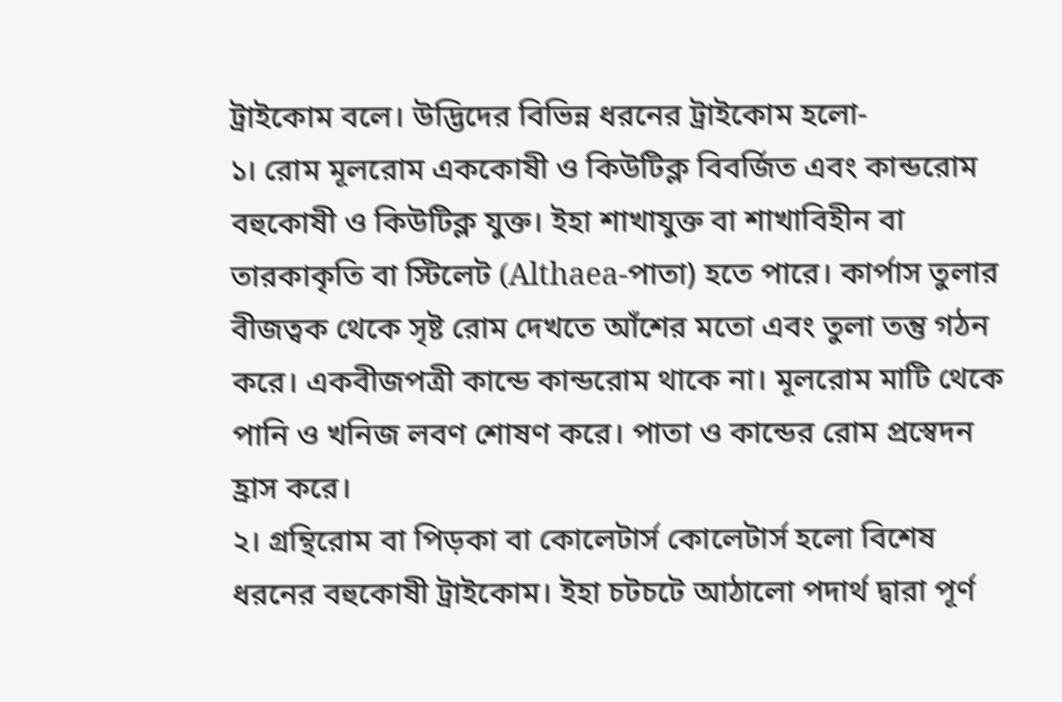ট্রাইকোম বলে। উদ্ভিদের বিভিন্ন ধরনের ট্রাইকোম হলো-
১। রোম মূলরোম এককোষী ও কিউটিক্ল বিবর্জিত এবং কান্ডরোম বহুকোষী ও কিউটিক্ল যুক্ত। ইহা শাখাযুক্ত বা শাখাবিহীন বা তারকাকৃতি বা স্টিলেট (Althaea-পাতা) হতে পারে। কার্পাস তুলার বীজত্বক থেকে সৃষ্ট রোম দেখতে আঁশের মতো এবং তুলা তন্তু গঠন করে। একবীজপত্রী কান্ডে কান্ডরোম থাকে না। মূলরোম মাটি থেকে পানি ও খনিজ লবণ শোষণ করে। পাতা ও কান্ডের রোম প্রস্বেদন হ্রাস করে।
২। গ্রন্থিরোম বা পিড়কা বা কোলেটার্স কোলেটার্স হলো বিশেষ ধরনের বহুকোষী ট্রাইকোম। ইহা চটচটে আঠালো পদার্থ দ্বারা পূর্ণ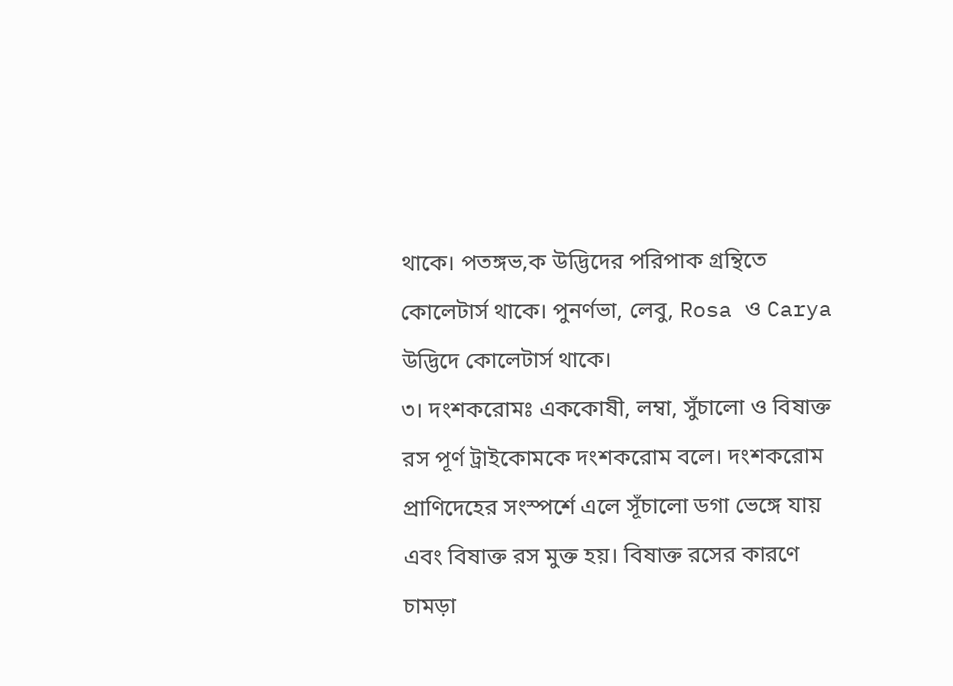থাকে। পতঙ্গভ‚ক উদ্ভিদের পরিপাক গ্রন্থিতে কোলেটার্স থাকে। পুনর্ণভা, লেবু, Rosa ও Carya উদ্ভিদে কোলেটার্স থাকে।
৩। দংশকরোমঃ এককোষী, লম্বা, সুঁচালো ও বিষাক্ত রস পূর্ণ ট্রাইকোমকে দংশকরোম বলে। দংশকরোম প্রাণিদেহের সংস্পর্শে এলে সূঁচালো ডগা ভেঙ্গে যায় এবং বিষাক্ত রস মুক্ত হয়। বিষাক্ত রসের কারণে চামড়া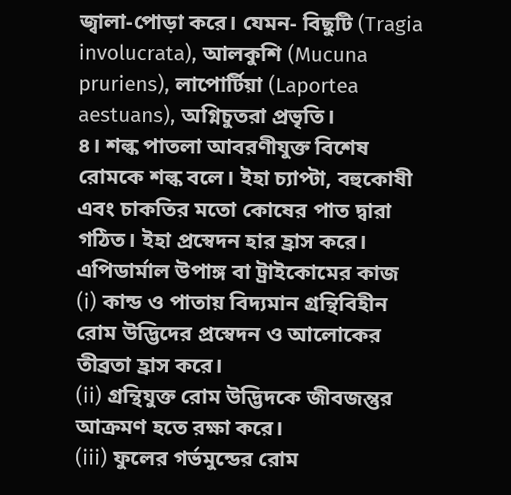জ্বালা-পোড়া করে। যেমন- বিছুটি (Tragia involucrata), আলকুশি (Mucuna pruriens), লাপোর্টিয়া (Laportea aestuans), অগ্নিচুতরা প্রভৃতি।
৪। শল্ক পাতলা আবরণীযুক্ত বিশেষ রোমকে শল্ক বলে। ইহা চ্যাপ্টা, বহুকোষী এবং চাকতির মতো কোষের পাত দ্বারা গঠিত। ইহা প্রস্বেদন হার হ্রাস করে।
এপিডার্মাল উপাঙ্গ বা ট্রাইকোমের কাজ
(i) কান্ড ও পাতায় বিদ্যমান গ্রন্থিবিহীন রোম উদ্ভিদের প্রস্বেদন ও আলোকের তীব্রতা হ্রাস করে।
(ii) গ্রন্থিযুক্ত রোম উদ্ভিদকে জীবজন্তুর আক্রমণ হতে রক্ষা করে।
(iii) ফুলের গর্ভমুন্ডের রোম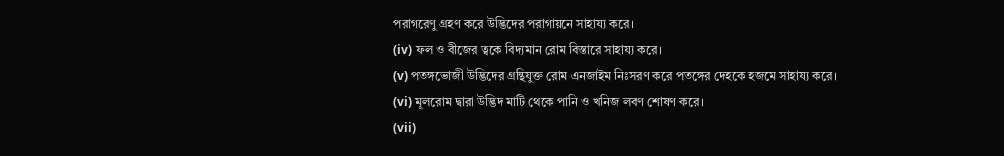পরাগরেণু গ্রহণ করে উদ্ভিদের পরাগায়নে সাহায্য করে।
(iv) ফল ও বীজের ত্বকে বিদ্যমান রোম বিস্তারে সাহায্য করে।
(v) পতঙ্গভোজী উদ্ভিদের গ্রন্থিযুক্ত রোম এনজাইম নিঃসরণ করে পতঙ্গের দেহকে হজমে সাহায্য করে।
(vi) মূলরোম দ্বারা উদ্ভিদ মাটি থেকে পানি ও খনিজ লবণ শোষণ করে।
(vii)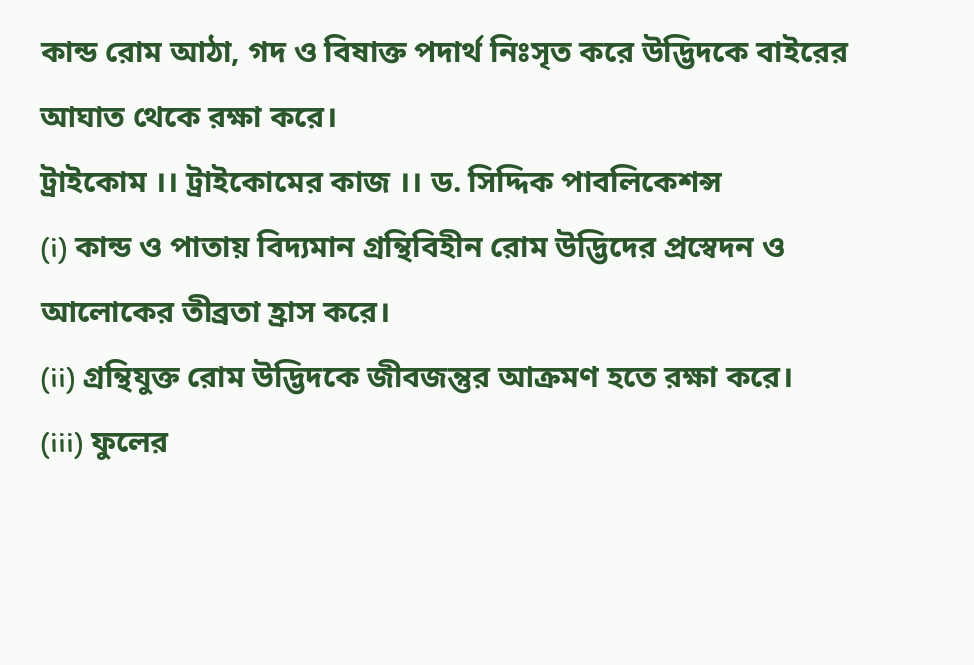কান্ড রোম আঠা, গদ ও বিষাক্ত পদার্থ নিঃসৃত করে উদ্ভিদকে বাইরের আঘাত থেকে রক্ষা করে।
ট্রাইকোম ।। ট্রাইকোমের কাজ ।। ড. সিদ্দিক পাবলিকেশন্স
(i) কান্ড ও পাতায় বিদ্যমান গ্রন্থিবিহীন রোম উদ্ভিদের প্রস্বেদন ও আলোকের তীব্রতা হ্রাস করে।
(ii) গ্রন্থিযুক্ত রোম উদ্ভিদকে জীবজন্তুর আক্রমণ হতে রক্ষা করে।
(iii) ফুলের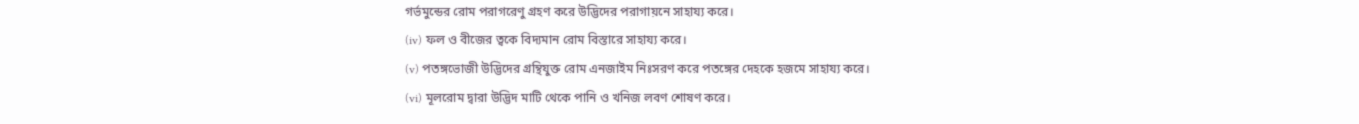গর্ভমুন্ডের রোম পরাগরেণু গ্রহণ করে উদ্ভিদের পরাগায়নে সাহায্য করে।
(iv) ফল ও বীজের ত্বকে বিদ্যমান রোম বিস্তারে সাহায্য করে।
(v) পতঙ্গভোজী উদ্ভিদের গ্রন্থিযুক্ত রোম এনজাইম নিঃসরণ করে পতঙ্গের দেহকে হজমে সাহায্য করে।
(vi) মূলরোম দ্বারা উদ্ভিদ মাটি থেকে পানি ও খনিজ লবণ শোষণ করে।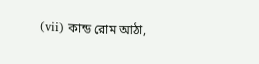(vii) কান্ড রোম আঠা,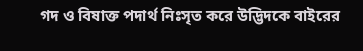গদ ও বিষাক্ত পদার্থ নিঃসৃত করে উদ্ভিদকে বাইরের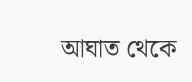আঘাত থেকে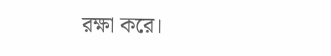রক্ষা করে।